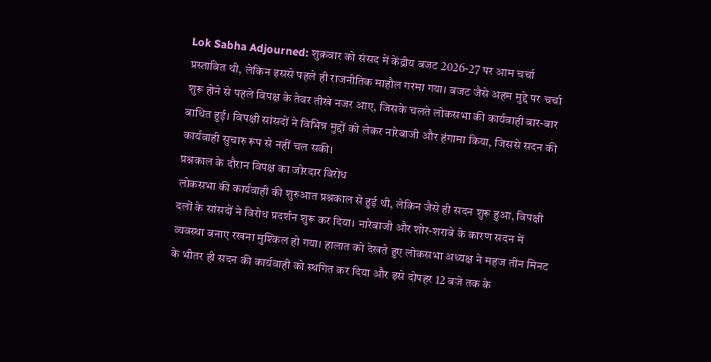Lok Sabha Adjourned: शुक्रवार को संसद में केंद्रीय बजट 2026-27 पर आम चर्चा प्रस्तावित थी, लेकिन इससे पहले ही राजनीतिक माहौल गरमा गया। बजट जैसे अहम मुद्दे पर चर्चा शुरू होने से पहले विपक्ष के तेवर तीखे नजर आए, जिसके चलते लोकसभा की कार्यवाही बार-बार बाधित हुई। विपक्षी सांसदों ने विभिन्न मुद्दों को लेकर नारेबाजी और हंगामा किया, जिससे सदन की कार्यवाही सुचारु रूप से नहीं चल सकी।
प्रश्नकाल के दौरान विपक्ष का जोरदार विरोध
लोकसभा की कार्यवाही की शुरुआत प्रश्नकाल से हुई थी, लेकिन जैसे ही सदन शुरू हुआ, विपक्षी दलों के सांसदों ने विरोध प्रदर्शन शुरू कर दिया। नारेबाजी और शोर-शराबे के कारण सदन में व्यवस्था बनाए रखना मुश्किल हो गया। हालात को देखते हुए लोकसभा अध्यक्ष ने महज तीन मिनट के भीतर ही सदन की कार्यवाही को स्थगित कर दिया और इसे दोपहर 12 बजे तक के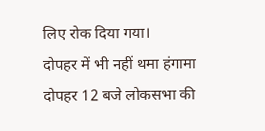लिए रोक दिया गया।
दोपहर में भी नहीं थमा हंगामा
दोपहर 12 बजे लोकसभा की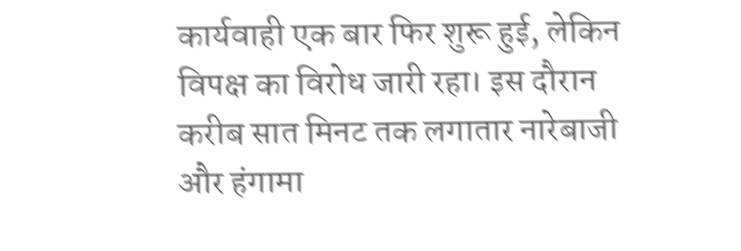कार्यवाही एक बार फिर शुरू हुई, लेकिन विपक्ष का विरोध जारी रहा। इस दौरान करीब सात मिनट तक लगातार नारेबाजी और हंगामा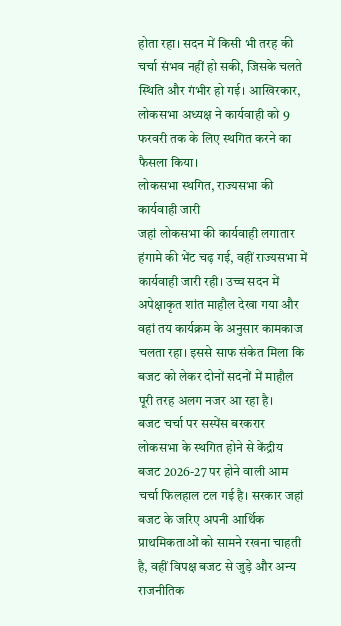होता रहा। सदन में किसी भी तरह की चर्चा संभव नहीं हो सकी, जिसके चलते स्थिति और गंभीर हो गई। आखिरकार, लोकसभा अध्यक्ष ने कार्यवाही को 9 फरवरी तक के लिए स्थगित करने का फैसला किया।
लोकसभा स्थगित, राज्यसभा की कार्यवाही जारी
जहां लोकसभा की कार्यवाही लगातार हंगामे की भेंट चढ़ गई, वहीं राज्यसभा में कार्यवाही जारी रही। उच्च सदन में अपेक्षाकृत शांत माहौल देखा गया और वहां तय कार्यक्रम के अनुसार कामकाज चलता रहा। इससे साफ संकेत मिला कि बजट को लेकर दोनों सदनों में माहौल पूरी तरह अलग नजर आ रहा है।
बजट चर्चा पर सस्पेंस बरकरार
लोकसभा के स्थगित होने से केंद्रीय बजट 2026-27 पर होने वाली आम चर्चा फिलहाल टल गई है। सरकार जहां बजट के जरिए अपनी आर्थिक प्राथमिकताओं को सामने रखना चाहती है, वहीं विपक्ष बजट से जुड़े और अन्य राजनीतिक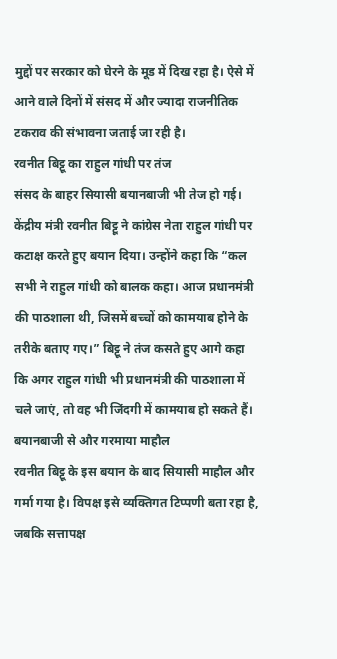मुद्दों पर सरकार को घेरने के मूड में दिख रहा है। ऐसे में आने वाले दिनों में संसद में और ज्यादा राजनीतिक टकराव की संभावना जताई जा रही है।
रवनीत बिट्टू का राहुल गांधी पर तंज
संसद के बाहर सियासी बयानबाजी भी तेज हो गई। केंद्रीय मंत्री रवनीत बिट्टू ने कांग्रेस नेता राहुल गांधी पर कटाक्ष करते हुए बयान दिया। उन्होंने कहा कि “कल सभी ने राहुल गांधी को बालक कहा। आज प्रधानमंत्री की पाठशाला थी, जिसमें बच्चों को कामयाब होने के तरीके बताए गए।” बिट्टू ने तंज कसते हुए आगे कहा कि अगर राहुल गांधी भी प्रधानमंत्री की पाठशाला में चले जाएं, तो वह भी जिंदगी में कामयाब हो सकते हैं।
बयानबाजी से और गरमाया माहौल
रवनीत बिट्टू के इस बयान के बाद सियासी माहौल और गर्मा गया है। विपक्ष इसे व्यक्तिगत टिप्पणी बता रहा है, जबकि सत्तापक्ष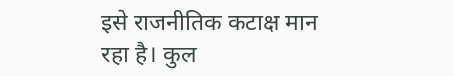इसे राजनीतिक कटाक्ष मान रहा है। कुल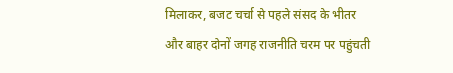मिलाकर, बजट चर्चा से पहले संसद के भीतर और बाहर दोनों जगह राजनीति चरम पर पहुंचती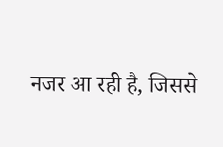नजर आ रही है, जिससे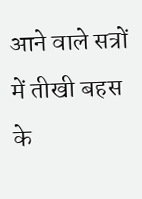आने वाले सत्रों में तीखी बहस के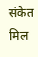संकेत मिल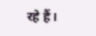रहे हैं।